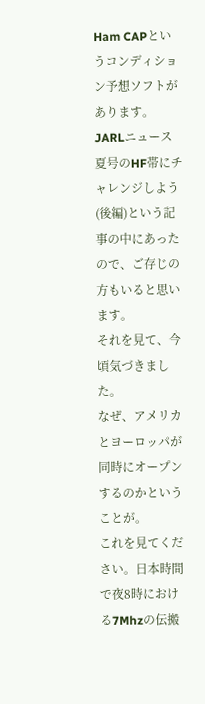Ham CAPというコンディション予想ソフトがあります。
JARLニュース夏号のHF帯にチャレンジしよう(後編)という記事の中にあったので、ご存じの方もいると思います。
それを見て、今頃気づきました。
なぜ、アメリカとヨーロッパが同時にオープンするのかということが。
これを見てください。日本時間で夜8時における7Mhzの伝搬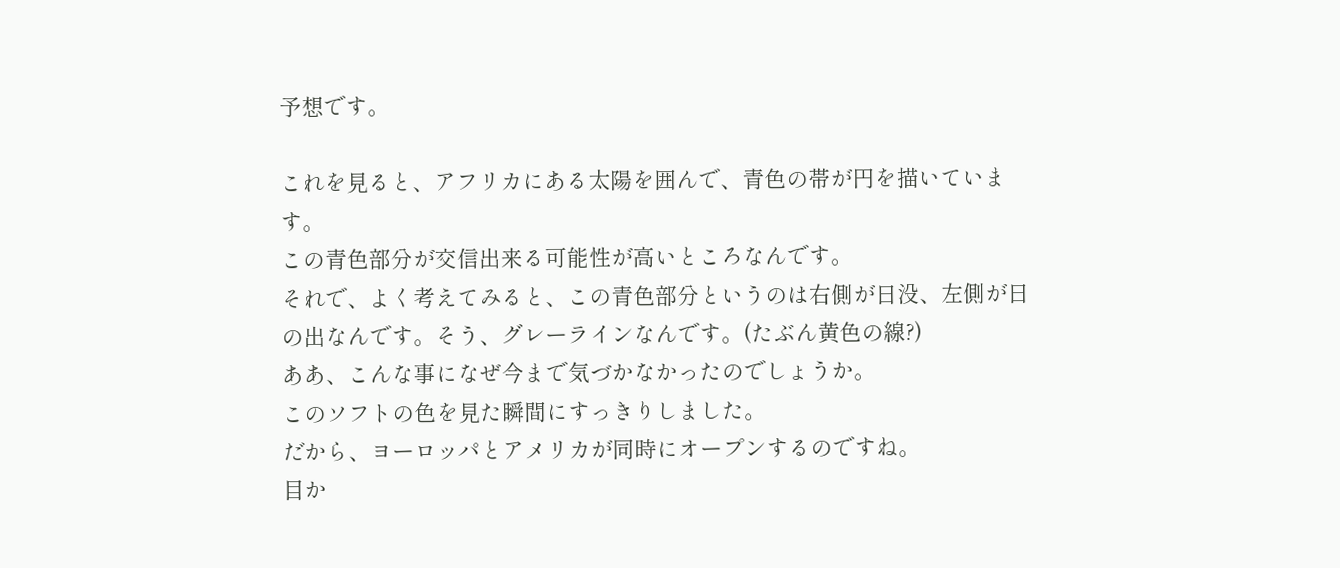予想です。

これを見ると、アフリカにある太陽を囲んで、青色の帯が円を描いています。
この青色部分が交信出来る可能性が高いところなんです。
それで、よく考えてみると、この青色部分というのは右側が日没、左側が日の出なんです。そう、グレーラインなんです。(たぶん黄色の線?)
ああ、こんな事になぜ今まで気づかなかったのでしょうか。
このソフトの色を見た瞬間にすっきりしました。
だから、ヨーロッパとアメリカが同時にオープンするのですね。
目か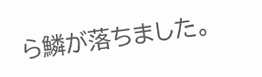ら鱗が落ちました。